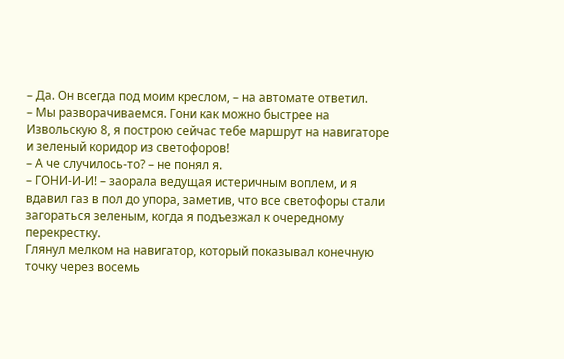– Да. Он всегда под моим креслом, – на автомате ответил.
– Мы разворачиваемся. Гони как можно быстрее на Извольскую 8, я построю сейчас тебе маршрут на навигаторе и зеленый коридор из светофоров!
– А че случилось-то? – не понял я.
– ГОНИ-И-И! – заорала ведущая истеричным воплем, и я вдавил газ в пол до упора, заметив, что все светофоры стали загораться зеленым, когда я подъезжал к очередному перекрестку.
Глянул мелком на навигатор, который показывал конечную точку через восемь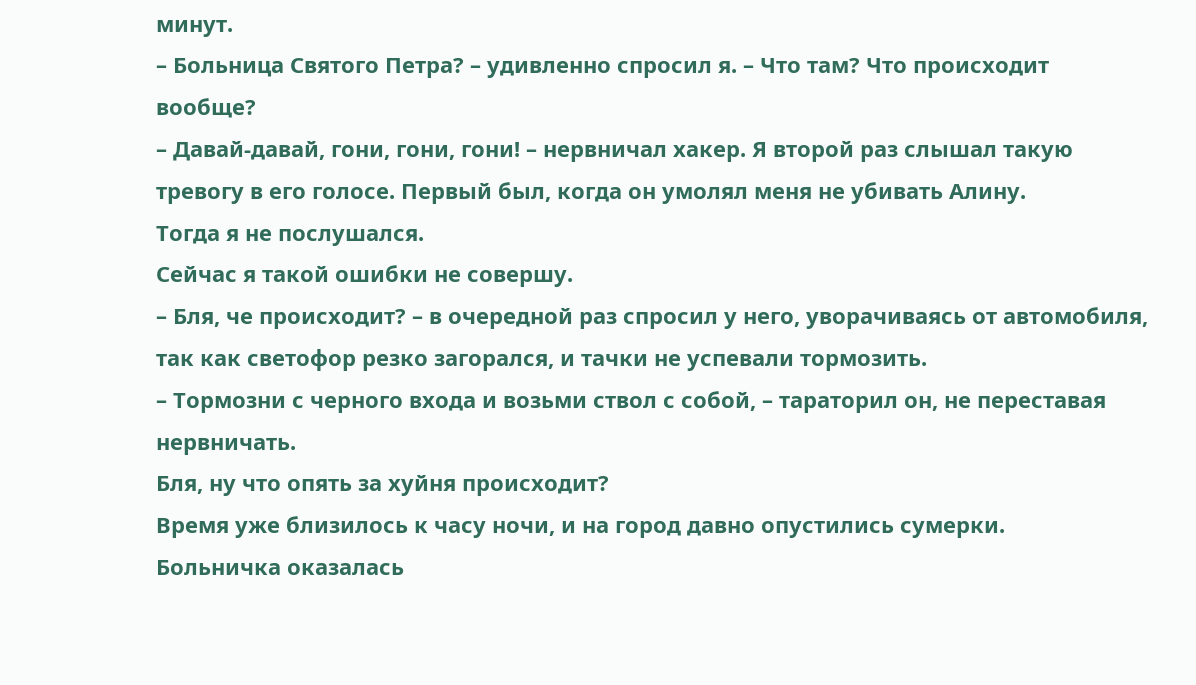минут.
– Больница Святого Петра? – удивленно спросил я. – Что там? Что происходит вообще?
– Давай-давай, гони, гони, гони! – нервничал хакер. Я второй раз слышал такую тревогу в его голосе. Первый был, когда он умолял меня не убивать Алину.
Тогда я не послушался.
Сейчас я такой ошибки не совершу.
– Бля, че происходит? – в очередной раз спросил у него, уворачиваясь от автомобиля, так как светофор резко загорался, и тачки не успевали тормозить.
– Тормозни с черного входа и возьми ствол с собой, – тараторил он, не переставая нервничать.
Бля, ну что опять за хуйня происходит?
Время уже близилось к часу ночи, и на город давно опустились сумерки.
Больничка оказалась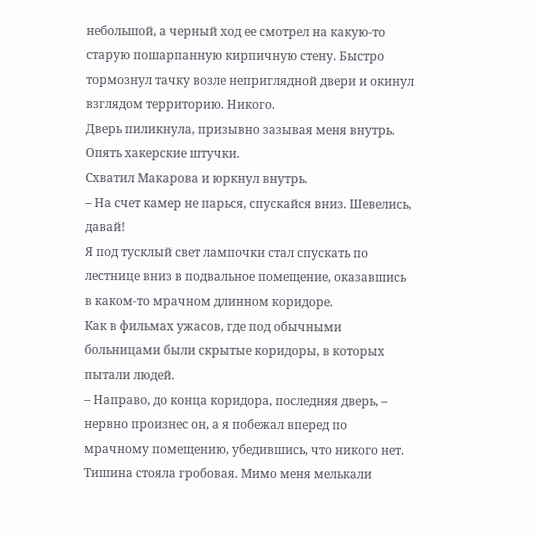небольшой, а черный ход ее смотрел на какую-то старую пошарпанную кирпичную стену. Быстро тормознул тачку возле неприглядной двери и окинул взглядом территорию. Никого.
Дверь пиликнула, призывно зазывая меня внутрь. Опять хакерские штучки.
Схватил Макарова и юркнул внутрь.
– На счет камер не парься, спускайся вниз. Шевелись, давай!
Я под тусклый свет лампочки стал спускать по лестнице вниз в подвальное помещение, оказавшись в каком-то мрачном длинном коридоре.
Как в фильмах ужасов, где под обычными больницами были скрытые коридоры, в которых пытали людей.
– Направо, до конца коридора, последняя дверь, – нервно произнес он, а я побежал вперед по мрачному помещению, убедившись, что никого нет.
Тишина стояла гробовая. Мимо меня мелькали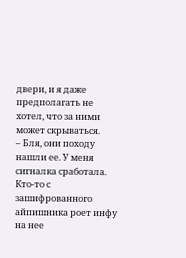двери, и я даже предполагать не хотел, что за ними может скрываться.
– Бля, они походу нашли ее. У меня сигналка сработала. Кто-то с зашифрованного айпишника роет инфу на нее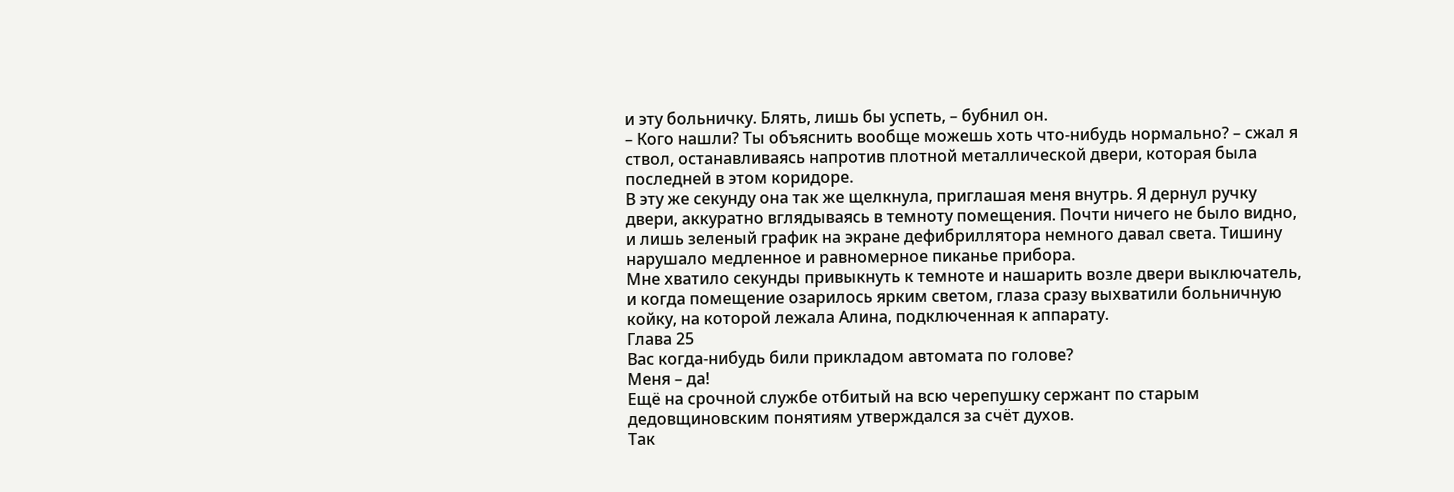и эту больничку. Блять, лишь бы успеть, – бубнил он.
– Кого нашли? Ты объяснить вообще можешь хоть что-нибудь нормально? – сжал я ствол, останавливаясь напротив плотной металлической двери, которая была последней в этом коридоре.
В эту же секунду она так же щелкнула, приглашая меня внутрь. Я дернул ручку двери, аккуратно вглядываясь в темноту помещения. Почти ничего не было видно, и лишь зеленый график на экране дефибриллятора немного давал света. Тишину нарушало медленное и равномерное пиканье прибора.
Мне хватило секунды привыкнуть к темноте и нашарить возле двери выключатель, и когда помещение озарилось ярким светом, глаза сразу выхватили больничную койку, на которой лежала Алина, подключенная к аппарату.
Глава 25
Вас когда-нибудь били прикладом автомата по голове?
Меня – да!
Ещё на срочной службе отбитый на всю черепушку сержант по старым дедовщиновским понятиям утверждался за счёт духов.
Так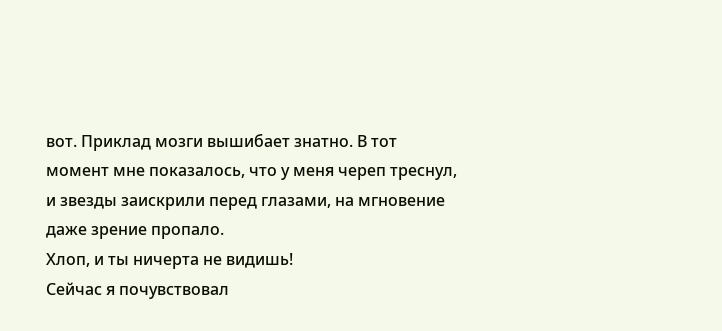вот. Приклад мозги вышибает знатно. В тот момент мне показалось, что у меня череп треснул, и звезды заискрили перед глазами, на мгновение даже зрение пропало.
Хлоп, и ты ничерта не видишь!
Сейчас я почувствовал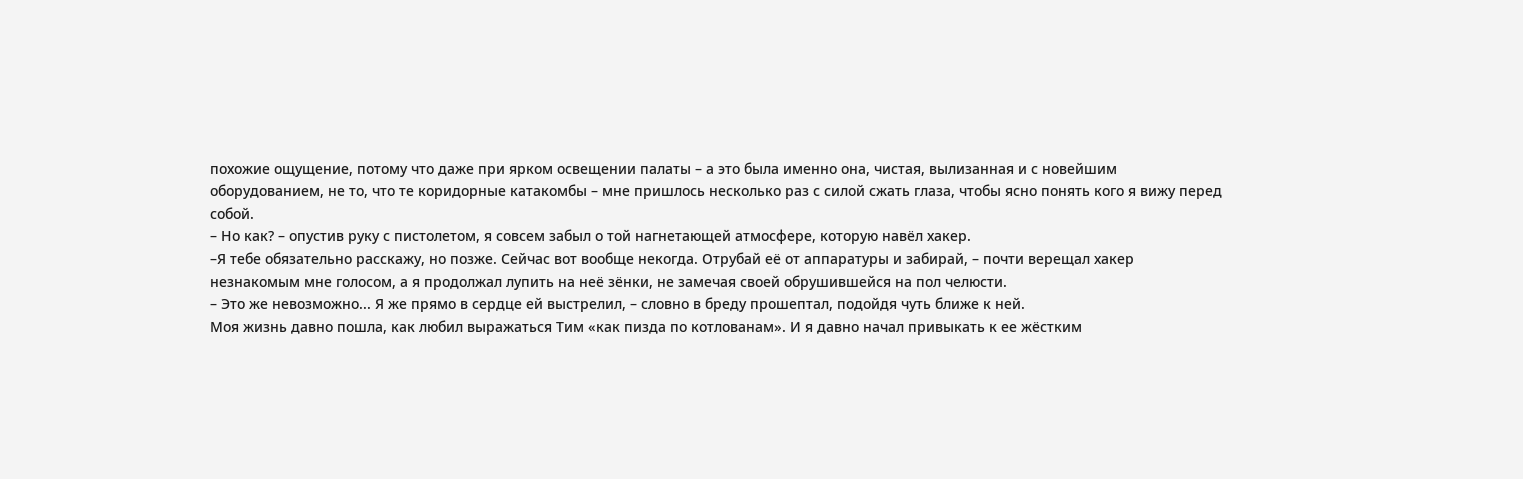похожие ощущение, потому что даже при ярком освещении палаты – а это была именно она, чистая, вылизанная и с новейшим оборудованием, не то, что те коридорные катакомбы – мне пришлось несколько раз с силой сжать глаза, чтобы ясно понять кого я вижу перед собой.
– Но как? – опустив руку с пистолетом, я совсем забыл о той нагнетающей атмосфере, которую навёл хакер.
–Я тебе обязательно расскажу, но позже. Сейчас вот вообще некогда. Отрубай её от аппаратуры и забирай, – почти верещал хакер незнакомым мне голосом, а я продолжал лупить на неё зёнки, не замечая своей обрушившейся на пол челюсти.
– Это же невозможно... Я же прямо в сердце ей выстрелил, – словно в бреду прошептал, подойдя чуть ближе к ней.
Моя жизнь давно пошла, как любил выражаться Тим «как пизда по котлованам». И я давно начал привыкать к ее жёстким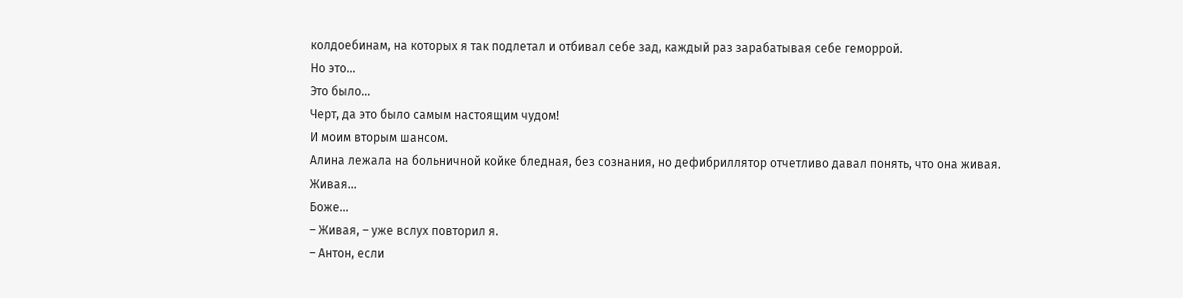колдоебинам, на которых я так подлетал и отбивал себе зад, каждый раз зарабатывая себе геморрой.
Но это...
Это было…
Черт, да это было самым настоящим чудом!
И моим вторым шансом.
Алина лежала на больничной койке бледная, без сознания, но дефибриллятор отчетливо давал понять, что она живая.
Живая...
Боже...
– Живая, – уже вслух повторил я.
– Антон, если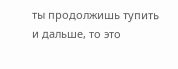ты продолжишь тупить и дальше, то это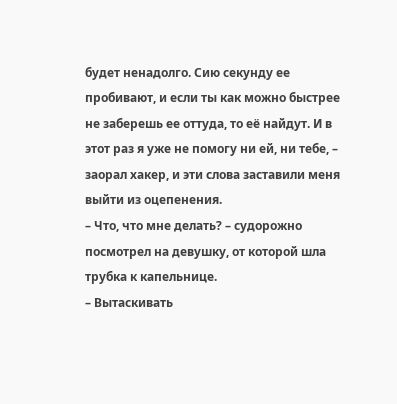будет ненадолго. Сию секунду ее пробивают, и если ты как можно быстрее не заберешь ее оттуда, то её найдут. И в этот раз я уже не помогу ни ей, ни тебе, – заорал хакер, и эти слова заставили меня выйти из оцепенения.
– Что, что мне делать? – судорожно посмотрел на девушку, от которой шла трубка к капельнице.
– Вытаскивать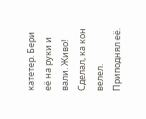катетер. Бери её на руки и вали. Живо!
Сделал, ка кон велел.
Приподнял её.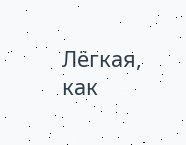Лёгкая, как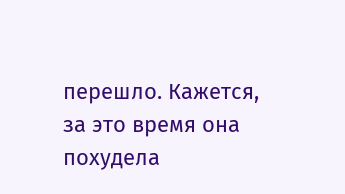перешло. Кажется, за это время она похудела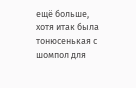ещё больше, хотя итак была тонюсенькая с шомпол для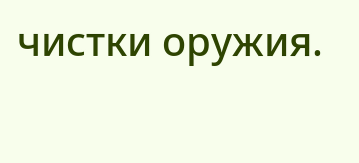чистки оружия.